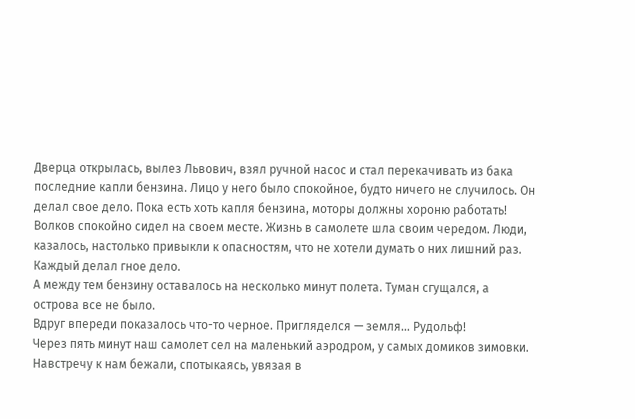Дверца открылась, вылез Львович, взял ручной насос и стал перекачивать из бака последние капли бензина. Лицо у него было спокойное, будто ничего не случилось. Он делал свое дело. Пока есть хоть капля бензина, моторы должны хороню работать!
Волков спокойно сидел на своем месте. Жизнь в самолете шла своим чередом. Люди, казалось, настолько привыкли к опасностям, что не хотели думать о них лишний раз. Каждый делал гное дело.
А между тем бензину оставалось на несколько минут полета. Туман сгущался, а острова все не было.
Вдруг впереди показалось что-то черное. Пригляделся — земля… Рудольф!
Через пять минут наш самолет сел на маленький аэродром, у самых домиков зимовки.
Навстречу к нам бежали, спотыкаясь, увязая в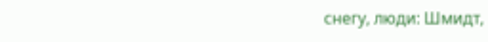снегу, люди: Шмидт,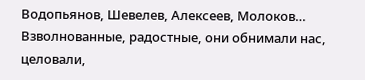Водопьянов, Шевелев, Алексеев, Молоков… Взволнованные, радостные, они обнимали нас, целовали,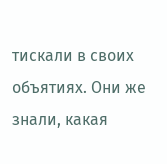тискали в своих объятиях. Они же знали, какая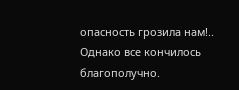опасность грозила нам!..
Однако все кончилось благополучно.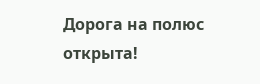Дорога на полюс открыта!